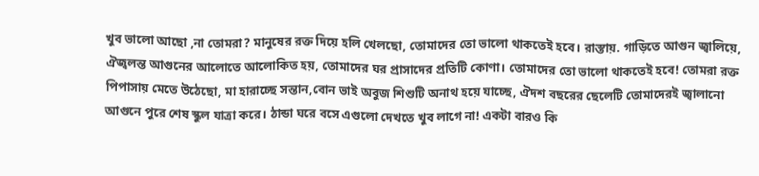খুব ভালো আছো ,না তোমরা? মানুষের রক্ত দিয়ে হলি খেলছো, তোমাদের তো ভালো থাকতেই হবে। রাস্তায়. গাড়িতে আগুন জ্বালিয়ে, ঐজ্বলন্ত আগুনের আলোতে আলোকিত হয়, তোমাদের ঘর প্রাসাদের প্রতিটি কোণা। তোমাদের তো ভালো থাকতেই হবে! তোমরা রক্ত পিপাসায় মেতে উঠেছো, মা হারাচ্ছে সন্তান,বোন ভাই অবুজ শিশুটি অনাথ হয়ে যাচ্ছে, ঐদশ বছরের ছেলেটি তোমাদেরই জ্বালানো আগুনে পুরে শেষ স্কুল যাত্রা করে। ঠান্ডা ঘরে বসে এগুলো দেখতে খুব লাগে না! একটা বারও কি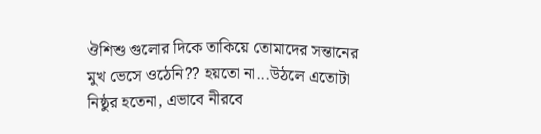ঔশিশু গুলোর দিকে তাকিয়ে তোমাদের সন্তানের মুখ ভেসে ওঠেনি?? হয়তো না...উঠলে এতোটা নিষ্ঠুর হতেনা, এভাবে নীরবে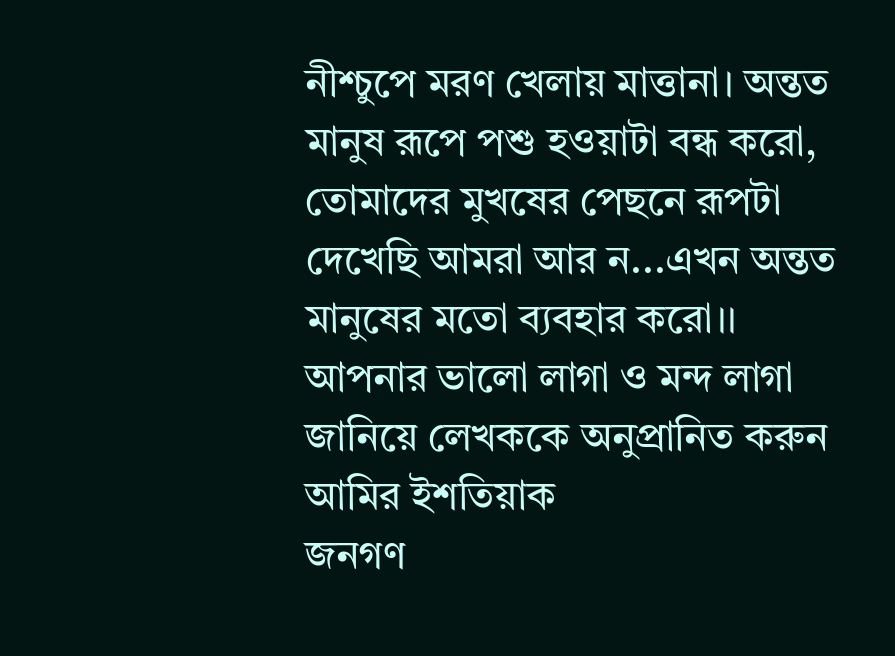নীশ্চুপে মরণ খেলায় মাত্তানা। অন্তত মানুষ রূপে পশু হওয়াটা বন্ধ করো, তোমাদের মুখষের পেছনে রূপটা দেখেছি আমরা আর ন...এখন অন্তত মানুষের মতো ব্যবহার করো।।
আপনার ভালো লাগা ও মন্দ লাগা জানিয়ে লেখককে অনুপ্রানিত করুন
আমির ইশতিয়াক
জনগণ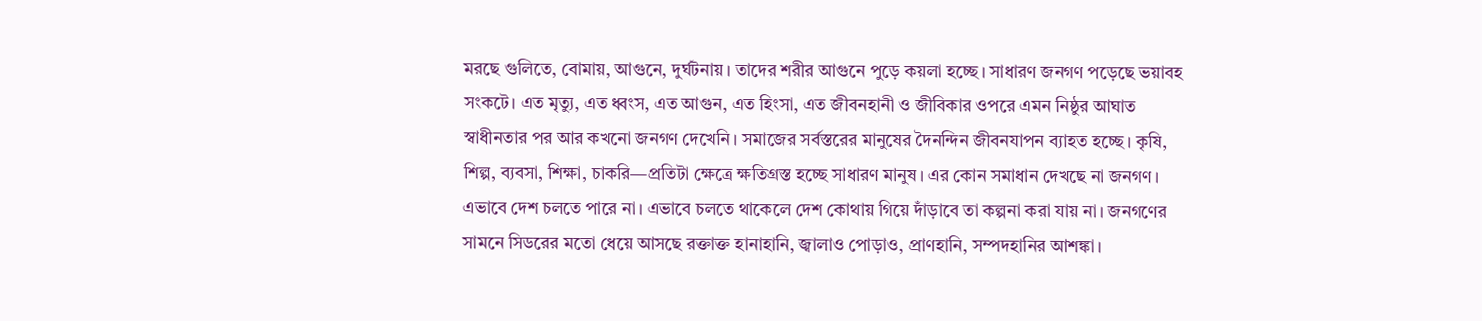মরছে গুলিতে, বোমায়, আগুনে, দুর্ঘটনায়। তাদের শরীর আগুনে পুড়ে কয়লা হচ্ছে। সাধারণ জনগণ পড়েছে ভয়াবহ সংকটে। এত মৃত্যু, এত ধ্বংস, এত আগুন, এত হিংসা, এত জীবনহানী ও জীবিকার ওপরে এমন নিষ্ঠুর আঘাত স্বাধীনতার পর আর কখনো জনগণ দেখেনি। সমাজের সর্বস্তরের মানুষের দৈনন্দিন জীবনযাপন ব্যাহত হচ্ছে। কৃষি, শিল্প, ব্যবসা, শিক্ষা, চাকরি—প্রতিটা ক্ষেত্রে ক্ষতিগ্রস্ত হচ্ছে সাধারণ মানুষ। এর কোন সমাধান দেখছে না জনগণ। এভাবে দেশ চলতে পারে না। এভাবে চলতে থাকেলে দেশ কোথায় গিয়ে দাঁড়াবে তা কল্পনা করা যায় না। জনগণের সামনে সিডরের মতো ধেয়ে আসছে রক্তাক্ত হানাহানি, জ্বালাও পোড়াও, প্রাণহানি, সম্পদহানির আশঙ্কা।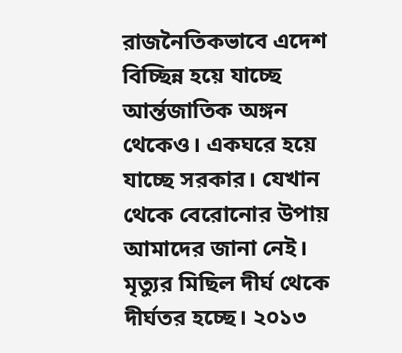রাজনৈতিকভাবে এদেশ বিচ্ছিন্ন হয়ে যাচ্ছে আর্ন্তজাতিক অঙ্গন থেকেও। একঘরে হয়ে যাচ্ছে সরকার। যেখান থেকে বেরোনোর উপায় আমাদের জানা নেই। মৃত্যুর মিছিল দীর্ঘ থেকে দীর্ঘতর হচ্ছে। ২০১৩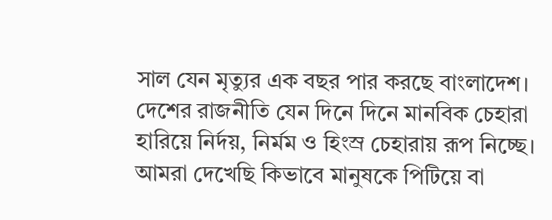সাল যেন মৃত্যুর এক বছর পার করছে বাংলাদেশ। দেশের রাজনীতি যেন দিনে দিনে মানবিক চেহারা হারিয়ে নির্দয়, নির্মম ও হিংস্র চেহারায় রূপ নিচ্ছে।
আমরা দেখেছি কিভাবে মানুষকে পিটিয়ে বা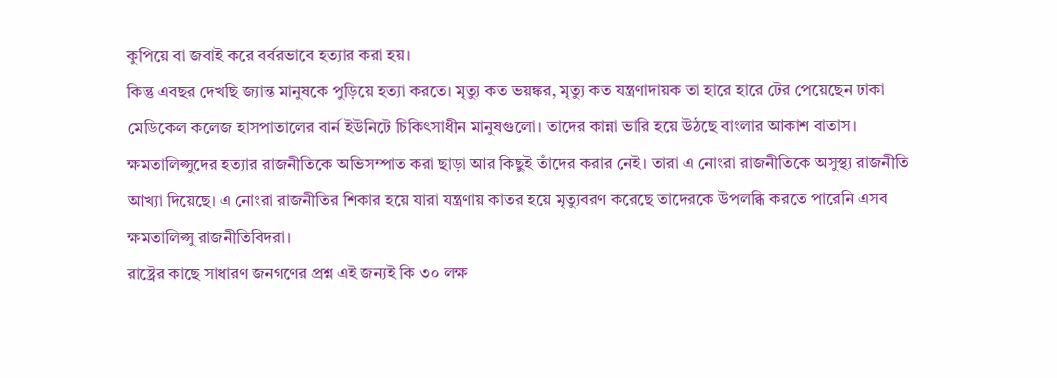কুপিয়ে বা জবাই করে বর্বরভাবে হত্যার করা হয়।
কিন্তু এবছর দেখছি জ্যান্ত মানুষকে পুড়িয়ে হত্যা করতে। মৃত্যু কত ভয়ঙ্কর, মৃত্যু কত যন্ত্রণাদায়ক তা হারে হারে টের পেয়েছেন ঢাকা মেডিকেল কলেজ হাসপাতালের বার্ন ইউনিটে চিকিৎসাধীন মানুষগুলো। তাদের কান্না ভারি হয়ে উঠছে বাংলার আকাশ বাতাস। ক্ষমতালিপ্সুদের হত্যার রাজনীতিকে অভিসম্পাত করা ছাড়া আর কিছুই তাঁদের করার নেই। তারা এ নোংরা রাজনীতিকে অসুস্থ্য রাজনীতি আখ্যা দিয়েছে। এ নোংরা রাজনীতির শিকার হয়ে যারা যন্ত্রণায় কাতর হয়ে মৃত্যুবরণ করেছে তাদেরকে উপলব্ধি করতে পারেনি এসব ক্ষমতালিপ্সু রাজনীতিবিদরা।
রাষ্ট্রের কাছে সাধারণ জনগণের প্রশ্ন এই জন্যই কি ৩০ লক্ষ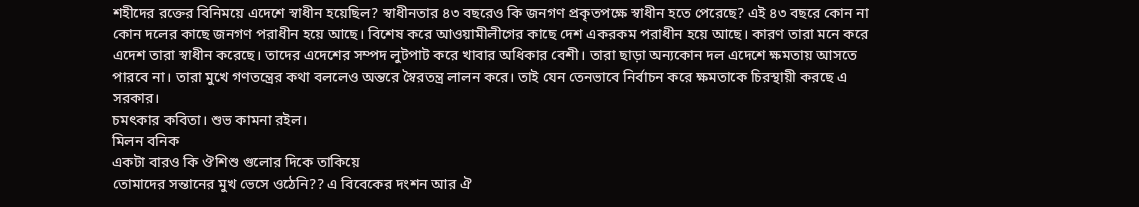শহীদের রক্তের বিনিময়ে এদেশে স্বাধীন হয়েছিল? স্বাধীনতার ৪৩ বছরেও কি জনগণ প্রকৃতপক্ষে স্বাধীন হতে পেরেছে? এই ৪৩ বছরে কোন না কোন দলের কাছে জনগণ পরাধীন হয়ে আছে। বিশেষ করে আওয়ামীলীগের কাছে দেশ একরকম পরাধীন হয়ে আছে। কারণ তারা মনে করে এদেশ তারা স্বাধীন করেছে। তাদের এদেশের সম্পদ লুটপাট করে খাবার অধিকার বেশী। তারা ছাড়া অন্যকোন দল এদেশে ক্ষমতায় আসতে পারবে না। তারা মুখে গণতন্ত্রের কথা বললেও অন্তরে স্বৈরতন্ত্র লালন করে। তাই যেন তেনভাবে নির্বাচন করে ক্ষমতাকে চিরস্থায়ী করছে এ সরকার।
চমৎকার কবিতা। শুভ কামনা রইল।
মিলন বনিক
একটা বারও কি ঔশিশু গুলোর দিকে তাকিয়ে
তোমাদের সন্তানের মুখ ভেসে ওঠেনি?? এ বিবেকের দংশন আর ঐ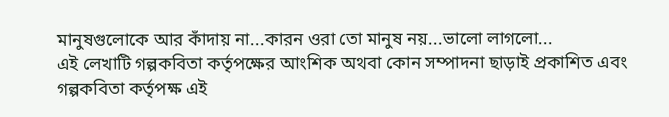মানুষগুলোকে আর কাঁদায় না...কারন ওরা তো মানুষ নয়...ভালো লাগলো...
এই লেখাটি গল্পকবিতা কর্তৃপক্ষের আংশিক অথবা কোন সম্পাদনা ছাড়াই প্রকাশিত এবং গল্পকবিতা কর্তৃপক্ষ এই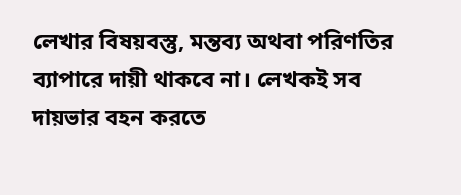লেখার বিষয়বস্তু, মন্তব্য অথবা পরিণতির ব্যাপারে দায়ী থাকবে না। লেখকই সব দায়ভার বহন করতে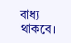বাধ্য থাকবে।